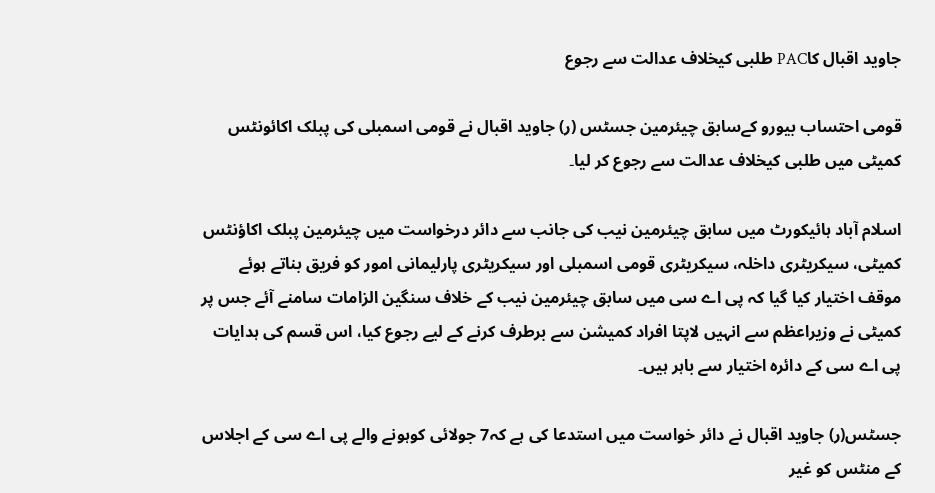جاوید اقبال کاPAC طلبی کیخلاف عدالت سے رجوع

قومی احتساب بیورو کےسابق چیئرمین جسٹس (ر) جاوید اقبال نے قومی اسمبلی کی پبلک اکائونٹس کمیٹی میں طلبی کیخلاف عدالت سے رجوع کر لیا۔

اسلام آباد ہائیکورٹ میں سابق چیئرمین نیب کی جانب سے دائر درخواست میں چیئرمین پبلک اکاؤنٹس کمیٹی، سیکریٹری داخلہ، سیکریٹری قومی اسمبلی اور سیکریٹری پارلیمانی امور کو فریق بناتے ہوئے موقف اختیار کیا گیا کہ پی اے سی میں سابق چیئرمین نیب کے خلاف سنگین الزامات سامنے آئے جس پر کمیٹی نے وزیراعظم سے انہیں لاپتا افراد کمیشن سے برطرف کرنے کے لیے رجوع کیا، اس قسم کی ہدایات پی اے سی کے دائرہ اختیار سے باہر ہیں۔

جسٹس(ر) جاوید اقبال نے دائر خواست میں استدعا کی ہے کہ7 جولائی کوہونے والے پی اے سی کے اجلاس کے منٹس کو غیر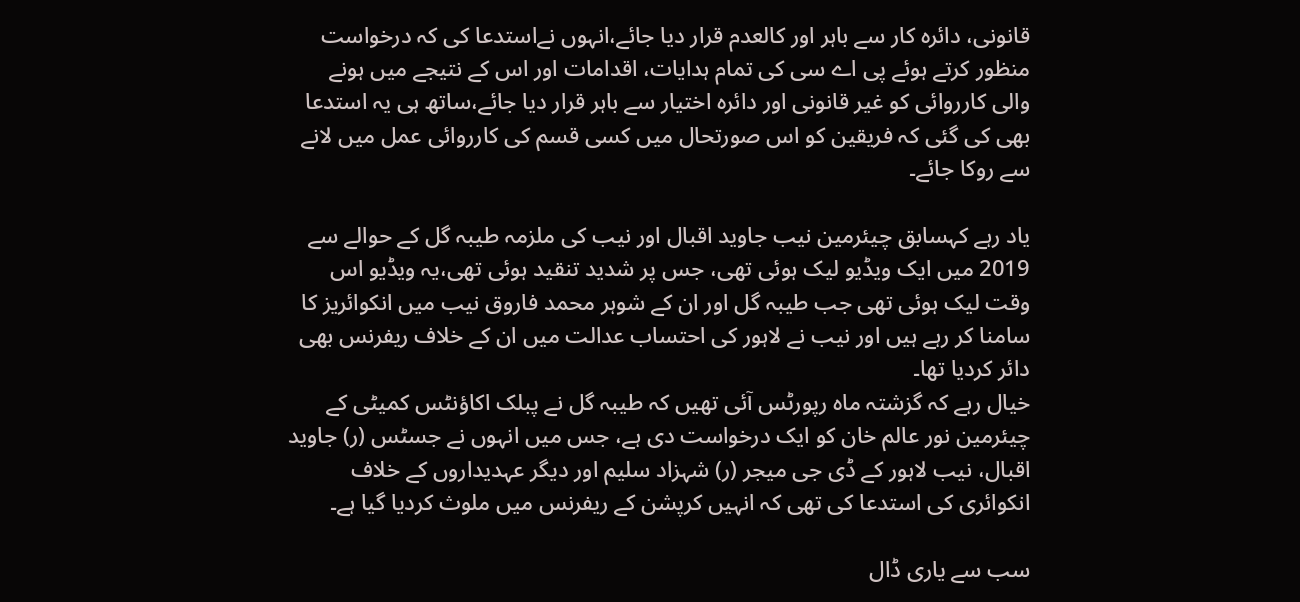قانونی، دائرہ کار سے باہر اور کالعدم قرار دیا جائے،انہوں نےاستدعا کی کہ درخواست منظور کرتے ہوئے پی اے سی کی تمام ہدایات، اقدامات اور اس کے نتیجے میں ہونے والی کارروائی کو غیر قانونی اور دائرہ اختیار سے باہر قرار دیا جائے،ساتھ ہی یہ استدعا بھی کی گئی کہ فریقین کو اس صورتحال میں کسی قسم کی کارروائی عمل میں لانے سے روکا جائے۔

یاد رہے کہسابق چیئرمین نیب جاوید اقبال اور نیب کی ملزمہ طیبہ گل کے حوالے سے 2019 میں ایک ویڈیو لیک ہوئی تھی، جس پر شدید تنقید ہوئی تھی،یہ ویڈیو اس وقت لیک ہوئی تھی جب طیبہ گل اور ان کے شوہر محمد فاروق نیب میں انکوائریز کا سامنا کر رہے ہیں اور نیب نے لاہور کی احتساب عدالت میں ان کے خلاف ریفرنس بھی دائر کردیا تھا۔
خیال رہے کہ گزشتہ ماہ رپورٹس آئی تھیں کہ طیبہ گل نے پبلک اکاؤنٹس کمیٹی کے چیئرمین نور عالم خان کو ایک درخواست دی ہے، جس میں انہوں نے جسٹس (ر) جاوید اقبال، نیب لاہور کے ڈی جی میجر (ر) شہزاد سلیم اور دیگر عہدیداروں کے خلاف انکوائری کی استدعا کی تھی کہ انہیں کرپشن کے ریفرنس میں ملوث کردیا گیا ہے۔

سب سے یاری ڈال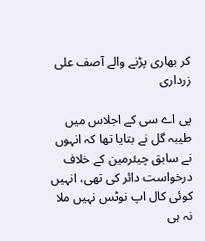کر بھاری پڑنے والے آصف علی زرداری

پی اے سی کے اجلاس میں طیبہ گل نے بتایا تھا کہ انہوں نے سابق چیئرمین کے خلاف درخواست دائر کی تھی، انہیں کوئی کال اپ نوٹس نہیں ملا نہ ہی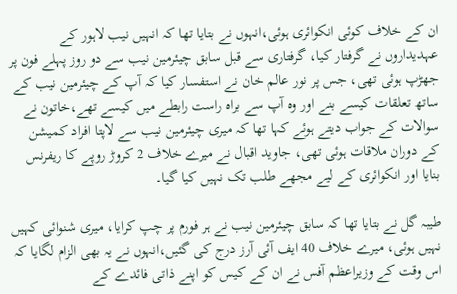ان کے خلاف کوئی انکوائری ہوئی،انہوں نے بتایا تھا کہ انہیں نیب لاہور کے عہدیداروں نے گرفتار کیا، گرفتاری سے قبل سابق چیئرمین نیب سے دو روز پہلے فون پر جھڑپ ہوئی تھی، جس پر نور عالم خان نے استفسار کیا کہ آپ کے چیئرمین نیب کے ساتھ تعلقات کیسے بنے اور وہ آپ سے براہ راست رابطے میں کیسے تھے،خاتون نے سوالات کے جواب دیتے ہوئے کہا تھا کہ میری چیئرمین نیب سے لاپتا افراد کمیشن کے دوران ملاقات ہوئی تھی، جاوید اقبال نے میرے خلاف 2 کروڑ روپے کا ریفرنس بنایا اور انکوائری کے لیے مجھے طلب تک نہیں کیا گیا۔

طیبہ گل نے بتایا تھا کہ سابق چیئرمین نیب نے ہر فورم پر چپ کرایا، میری شنوائی کہیں نہیں ہوئی، میرے خلاف 40 ایف آئی آرز درج کی گئیں،انہوں نے یہ بھی الزام لگایا کہ اس وقت کے وزیراعظم آفس نے ان کے کیس کو اپنے ذاتی فائدے کے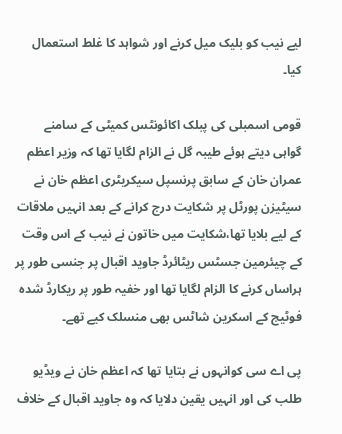لیے نیب کو بلیک میل کرنے اور شواہد کا غلط استعمال کیا۔

قومی اسمبلی کی پبلک اکائونٹس کمیٹی کے سامنے گواہی دیتے ہوئے طیبہ گل نے الزام لگایا تھا کہ وزیر اعظم عمران خان کے سابق پرنسپل سیکریٹری اعظم خان نے سیٹیزن پورٹل پر شکایت درج کرانے کے بعد انہیں ملاقات کے لیے بلایا تھا،شکایت میں خاتون نے نیب کے اس وقت کے چیئرمین جسٹس ریٹائرڈ جاوید اقبال پر جنسی طور پر ہراساں کرنے کا الزام لگایا تھا اور خفیہ طور پر ریکارڈ شدہ فوٹیج کے اسکرین شاٹس بھی منسلک کیے تھے۔

پی اے سی کوانہوں نے بتایا تھا کہ اعظم خان نے ویڈیو طلب کی اور انہیں یقین دلایا کہ وہ جاوید اقبال کے خلاف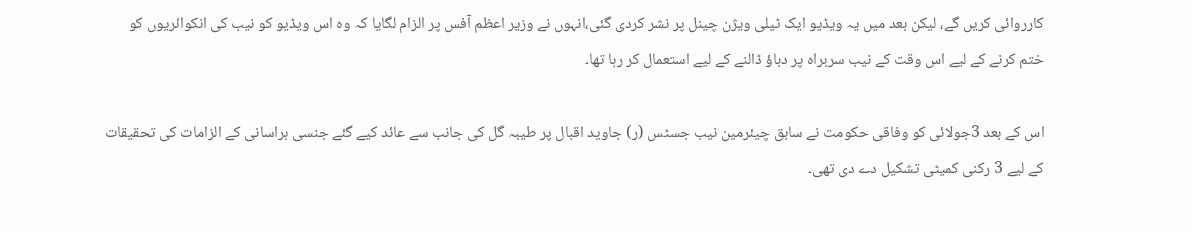کارروائی کریں گے، لیکن بعد میں یہ ویڈیو ایک ٹیلی ویژن چینل پر نشر کردی گئی،انہوں نے وزیر اعظم آفس پر الزام لگایا کہ وہ اس ویڈیو کو نیب کی انکوائریوں کو ختم کرنے کے لیے اس وقت کے نیب سربراہ پر دباؤ ڈالنے کے لیے استعمال کر رہا تھا۔

اس کے بعد 3جولائی کو وفاقی حکومت نے سابق چیئرمین نیب جسٹس (ر) جاوید اقبال پر طیبہ گل کی جانب سے عائد کیے گئے جنسی ہراسانی کے الزامات کی تحقیقات کے لیے 3 رکنی کمیٹی تشکیل دے دی تھی۔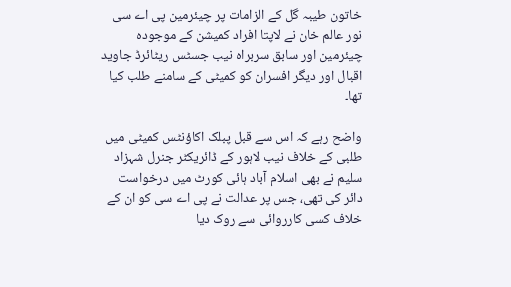خاتون طیبہ گل کے الزامات پر چیئرمین پی اے سی نور عالم خان نے لاپتا افراد کمیشن کے موجودہ چیئرمین اور سابق سربراہ نیب جسٹس ریٹائرڈ جاوید اقبال اور دیگر افسران کو کمیٹی کے سامنے طلب کیا تھا۔

واضح رہے کہ اس سے قبل پبلک اکاؤنٹس کمیٹی میں طلبی کے خلاف نیب لاہور کے ڈائریکٹر جنرل شہزاد سلیم نے بھی اسلام آباد ہائی کورٹ میں درخواست دائر کی تھی، جس پر عدالت نے پی اے سی کو ان کے خلاف کسی کارروائی سے روک دیا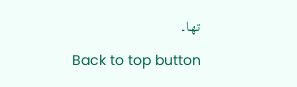تھا۔

Back to top button